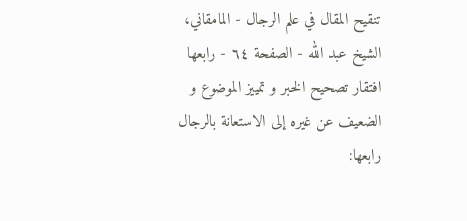تنقيح المقال في علم الرجال - المامقاني، الشيخ عبد الله - الصفحة ٦٤ - رابعها افتقار تصحيح الخبر و تمييز الموضوع و الضعيف عن غيره إلى الاستعانة بالرجال
رابعها: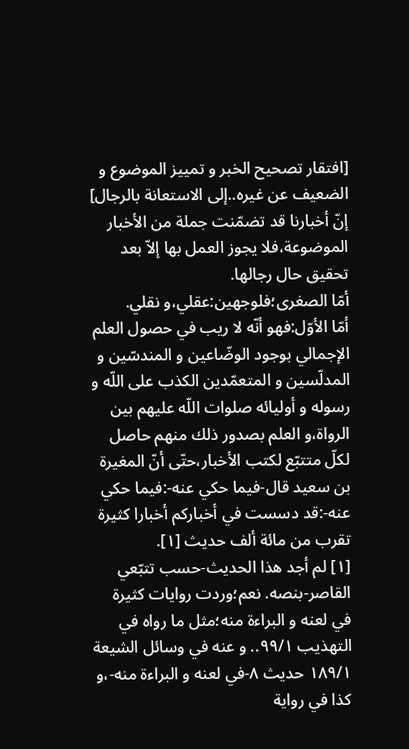[افتقار تصحيح الخبر و تمييز الموضوع و الضعيف عن غيره..إلى الاستعانة بالرجال]
إنّ أخبارنا قد تضمّنت جملة من الأخبار الموضوعة،فلا يجوز العمل بها إلاّ بعد تحقيق حال رجالها.
أمّا الصغرى؛فلوجهين:عقلي،و نقلي.
أمّا الأوّل:فهو أنّه لا ريب في حصول العلم الإجمالي بوجود الوضّاعين و المندسّين و المدلّسين و المتعمّدين الكذب على اللّه و رسوله و أوليائه صلوات اللّه عليهم بين الرواة،و العلم بصدور ذلك منهم حاصل لكلّ متتبّع لكتب الأخبار،حتّى أنّ المغيرة بن سعيد قال-فيما حكي عنه-:فيما حكي عنه-:قد دسست في أخباركم أخبارا كثيرة تقرب من مائة ألف حديث [١].
[١] لم أجد هذا الحديث-حسب تتبّعي القاصر-بنصه. نعم؛وردت روايات كثيرة في لعنه و البراءة منه؛مثل ما رواه في التهذيب ٩٩/١.. و عنه في وسائل الشيعة ١٨٩/١ حديث ٨-في لعنه و البراءة منه-،و كذا في رواية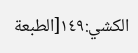الكشي:١٤٩[الطبعة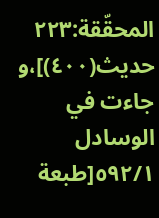المحقّقة:٢٢٣ حديث(٤٠٠)]،و جاءت في الوسادل ٥٩٢/١[طبعة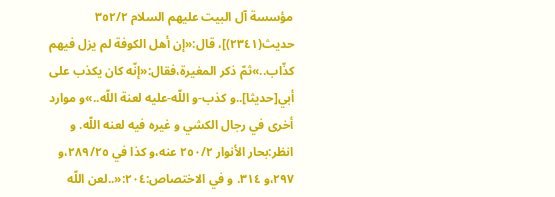مؤسسة آل البيت عليهم السلام ٣٥٢/٢ حديث(٢٣٤١)]، قال:«إن أهل الكوفة لم يزل فيهم كذّاب..»ثمّ ذكر المغيرة،فقال:«إنّه كان يكذب على أبي[حديثا]..و كذب-و اللّه-عليه لعنة اللّه..»و موارد أخرى في رجال الكشي و غيره فيه لعنه اللّه. و انظر:بحار الأنوار ٢٥٠/٢ عنه،و كذا في ٢٨٩/٢٥،و ٢٩٧،و ٣١٤. و في الاختصاص:٢٠٤:«..لعن اللّه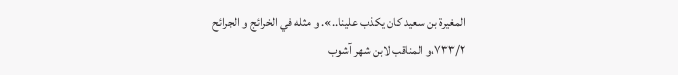المغيرة بن سعيد كان يكذب علينا..». و مثله في الخرائج و الجرائح ٧٣٣/٢،و المناقب لابن شهر آشوب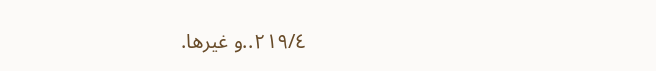٢١٩/٤..و غيرها.